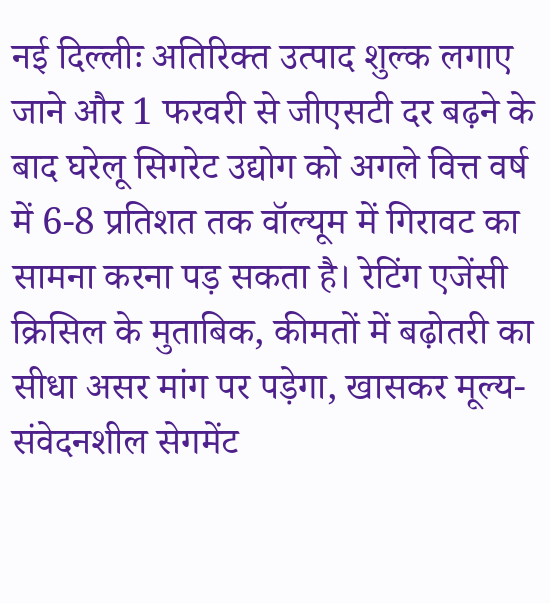नई दिल्लीः अतिरिक्त उत्पाद शुल्क लगाए जाने और 1 फरवरी से जीएसटी दर बढ़ने के बाद घरेलू सिगरेट उद्योग को अगले वित्त वर्ष में 6-8 प्रतिशत तक वॉल्यूम में गिरावट का सामना करना पड़ सकता है। रेटिंग एजेंसी क्रिसिल के मुताबिक, कीमतों में बढ़ोतरी का सीधा असर मांग पर पड़ेगा, खासकर मूल्य-संवेदनशील सेगमेंट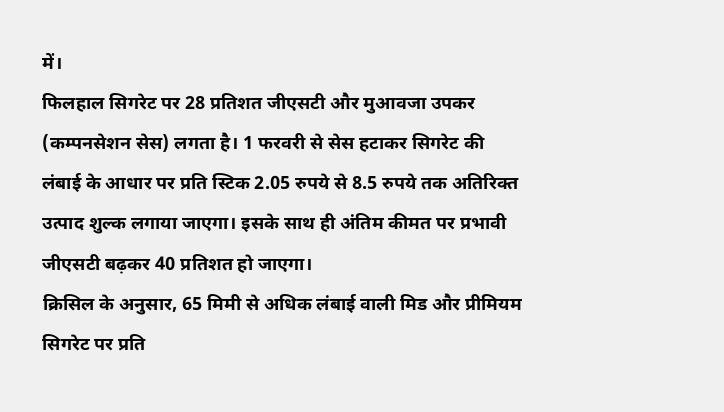में।
फिलहाल सिगरेट पर 28 प्रतिशत जीएसटी और मुआवजा उपकर (कम्पनसेशन सेस) लगता है। 1 फरवरी से सेस हटाकर सिगरेट की लंबाई के आधार पर प्रति स्टिक 2.05 रुपये से 8.5 रुपये तक अतिरिक्त उत्पाद शुल्क लगाया जाएगा। इसके साथ ही अंतिम कीमत पर प्रभावी जीएसटी बढ़कर 40 प्रतिशत हो जाएगा।
क्रिसिल के अनुसार, 65 मिमी से अधिक लंबाई वाली मिड और प्रीमियम सिगरेट पर प्रति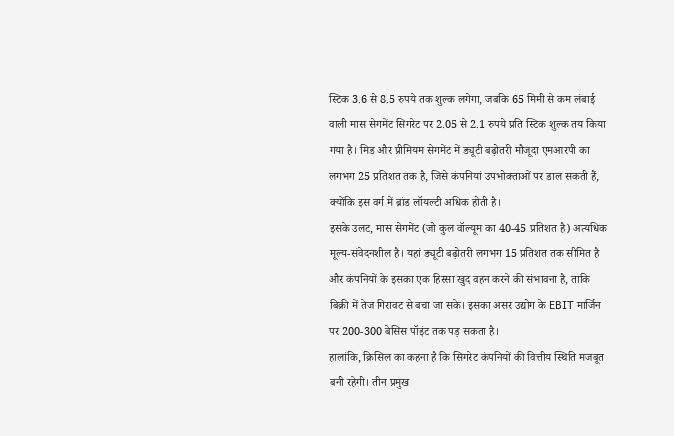स्टिक 3.6 से 8.5 रुपये तक शुल्क लगेगा, जबकि 65 मिमी से कम लंबाई वाली मास सेगमेंट सिगरेट पर 2.05 से 2.1 रुपये प्रति स्टिक शुल्क तय किया गया है। मिड और प्रीमियम सेगमेंट में ड्यूटी बढ़ोतरी मौजूदा एमआरपी का लगभग 25 प्रतिशत तक है, जिसे कंपनियां उपभोक्ताओं पर डाल सकती हैं, क्योंकि इस वर्ग में ब्रांड लॉयल्टी अधिक होती है।
इसके उलट, मास सेगमेंट (जो कुल वॉल्यूम का 40-45 प्रतिशत है) अत्यधिक मूल्य-संवेदनशील है। यहां ड्यूटी बढ़ोतरी लगभग 15 प्रतिशत तक सीमित है और कंपनियों के इसका एक हिस्सा खुद वहन करने की संभावना है, ताकि बिक्री में तेज गिरावट से बचा जा सके। इसका असर उद्योग के EBIT मार्जिन पर 200-300 बेसिस पॉइंट तक पड़ सकता है।
हालांकि, क्रिसिल का कहना है कि सिगरेट कंपनियों की वित्तीय स्थिति मजबूत बनी रहेगी। तीन प्रमुख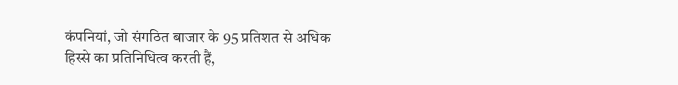कंपनियां, जो संगठित बाजार के 95 प्रतिशत से अधिक हिस्से का प्रतिनिधित्व करती हैं,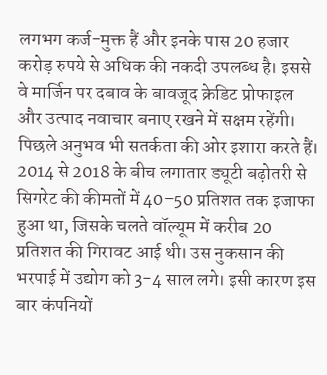लगभग कर्ज-मुक्त हैं और इनके पास 20 हजार करोड़ रुपये से अधिक की नकदी उपलब्ध है। इससे वे मार्जिन पर दबाव के बावजूद क्रेडिट प्रोफाइल और उत्पाद नवाचार बनाए रखने में सक्षम रहेंगी।
पिछले अनुभव भी सतर्कता की ओर इशारा करते हैं। 2014 से 2018 के बीच लगातार ड्यूटी बढ़ोतरी से सिगरेट की कीमतों में 40–50 प्रतिशत तक इजाफा हुआ था, जिसके चलते वॉल्यूम में करीब 20 प्रतिशत की गिरावट आई थी। उस नुकसान की भरपाई में उद्योग को 3-4 साल लगे। इसी कारण इस बार कंपनियों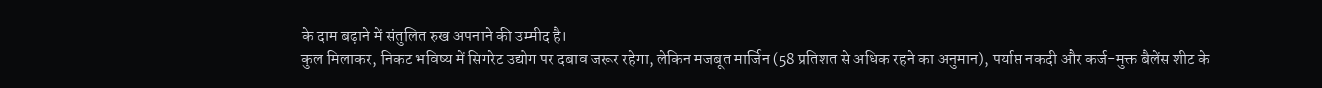के दाम बढ़ाने में संतुलित रुख अपनाने की उम्मीद है।
कुल मिलाकर, निकट भविष्य में सिगरेट उद्योग पर दबाव जरूर रहेगा, लेकिन मजबूत मार्जिन (58 प्रतिशत से अधिक रहने का अनुमान), पर्याप्त नकदी और कर्ज-मुक्त बैलेंस शीट के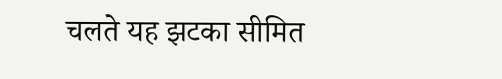चलते यह झटका सीमित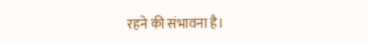रहने की संभावना है।